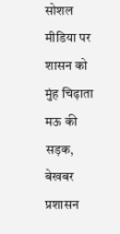सोशल मीडिया पर शासन को मुंह चिढ़ाता मऊ की सड़क, बेखबर प्रशासन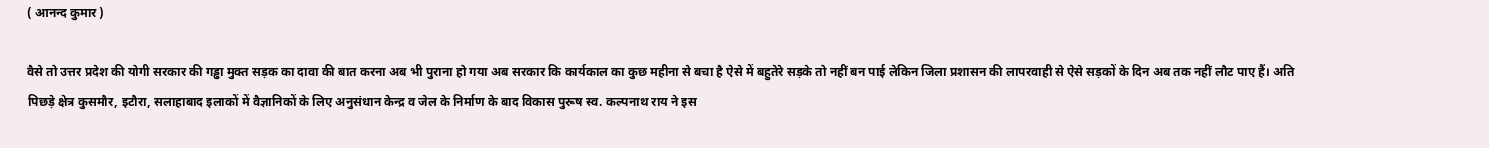( आनन्द कुमार )

वैसे तो उत्तर प्रदेश की योगी सरकार की गड्ढा मुक्त सड़क का दावा की बात करना अब भी पुराना हो गया अब सरकार कि कार्यकाल का कुछ महीना से बचा है ऐसे में बहुतेरे सड़के तो नहीं बन पाई लेकिन जिला प्रशासन की लापरवाही से ऐसे सड़कों के दिन अब तक नहीं लौट पाए हैं। अति पिछड़े क्षेत्र कुसमौर, इटौरा, सलाहाबाद इलाकों में वैज्ञानिकों के लिए अनुसंधान केन्द्र व जेल के निर्माण के बाद विकास पुरूष स्व. कल्पनाथ राय ने इस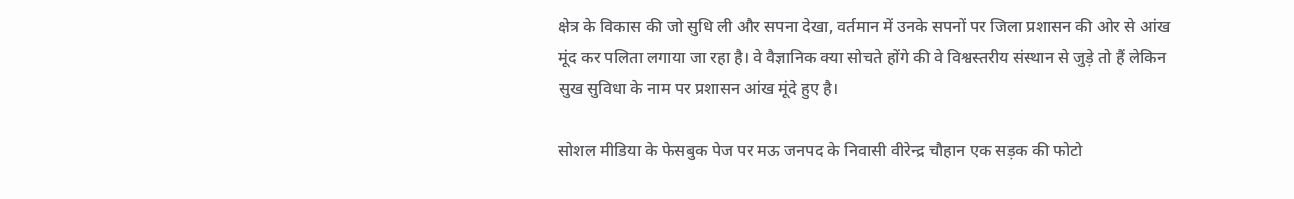क्षेत्र के विकास की जो सुधि ली और सपना देखा, वर्तमान में उनके सपनों पर जिला प्रशासन की ओर से आंख मूंद कर पलिता लगाया जा रहा है। वे वैज्ञानिक क्या सोचते होंगे की वे विश्वस्तरीय संस्थान से जुड़े तो हैं लेकिन सुख सुविधा के नाम पर प्रशासन आंख मूंदे हुए है।

सोशल मीडिया के फेसबुक पेज पर मऊ जनपद के निवासी वीरेन्द्र चौहान एक सड़क की फोटो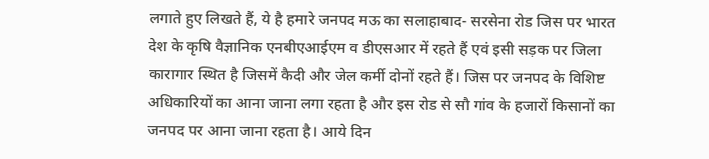लगाते हुए लिखते हैं, ये है हमारे जनपद मऊ का सलाहाबाद- सरसेना रोड जिस पर भारत देश के कृषि वैज्ञानिक एनबीएआईएम व डीएसआर में रहते हैं एवं इसी सड़क पर जिला कारागार स्थित है जिसमें कैदी और जेल कर्मी दोनों रहते हैं। जिस पर जनपद के विशिष्ट अधिकारियों का आना जाना लगा रहता है और इस रोड से सौ गांव के हजारों किसानों का जनपद पर आना जाना रहता है। आये दिन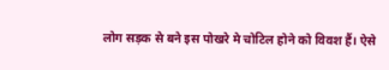लोग सड़क से बने इस पोखरे मे चोटिल होने को विवश हैं। ऐसे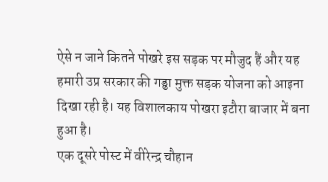ऐसे न जाने कितने पोखरे इस सड़क पर मौजुद हैं और यह हमारी उप्र सरकार की गड्ढा मुक्त सड़क योजना को आइना दिखा रही है। यह विशालकाय पोखरा इटौरा बाजार में बना हुआ है।
एक दूसरे पोस्ट में वीरेन्द्र चौहान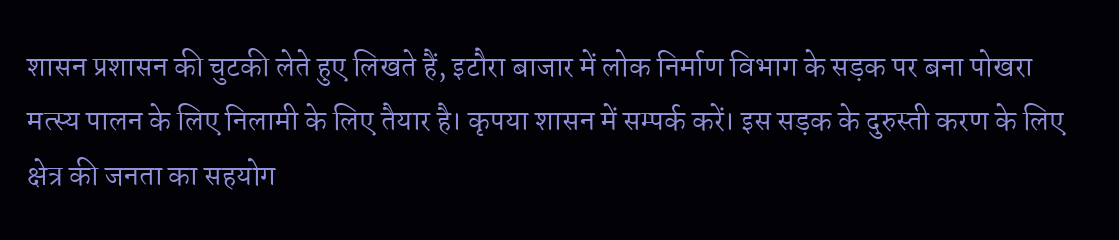शासन प्रशासन की चुटकी लेते हुए लिखते हैं, इटौरा बाजार में लोक निर्माण विभाग के सड़क पर बना पोखरा मत्स्य पालन के लिए निलामी के लिए तैयार है। कृपया शासन में सम्पर्क करें। इस सड़क के दुरुस्ती करण के लिए क्षेत्र की जनता का सहयोग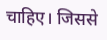चाहिए। जिससे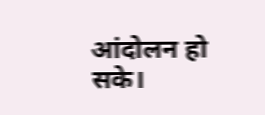आंदोलन हो सके।